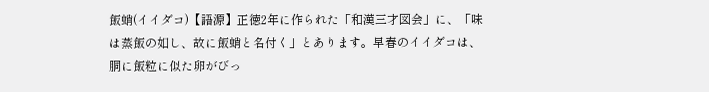飯蛸(イイダコ)【語源】正徳2年に作られた「和漢三才図会」に、「味は蒸飯の如し、故に飯蛸と名付く」とあります。早春のイイダコは、胴に飯粒に似た卵がびっ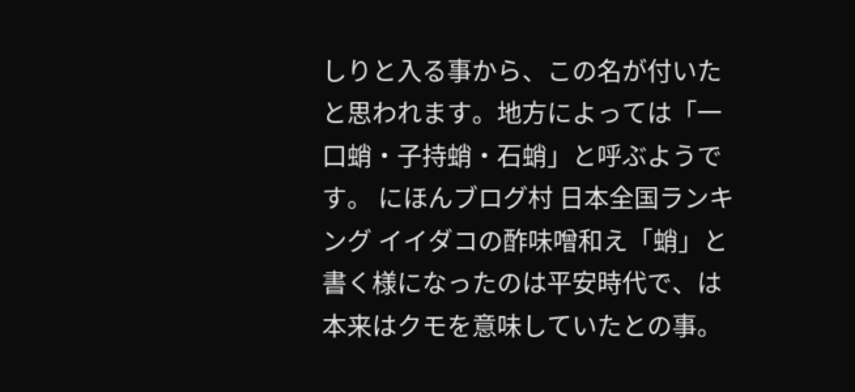しりと入る事から、この名が付いたと思われます。地方によっては「一口蛸・子持蛸・石蛸」と呼ぶようです。 にほんブログ村 日本全国ランキング イイダコの酢味噌和え「蛸」と書く様になったのは平安時代で、は本来はクモを意味していたとの事。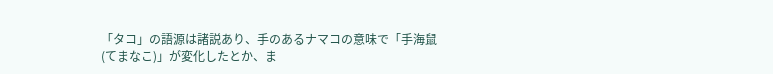「タコ」の語源は諸説あり、手のあるナマコの意味で「手海鼠(てまなこ)」が変化したとか、ま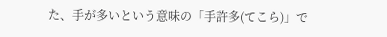た、手が多いという意味の「手許多(てこら)」で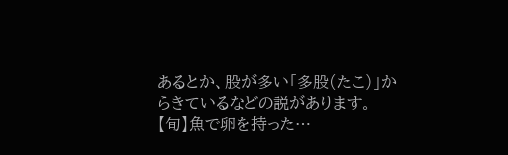あるとか、股が多い「多股(たこ)」からきているなどの説があります。【旬】魚で卵を持った…